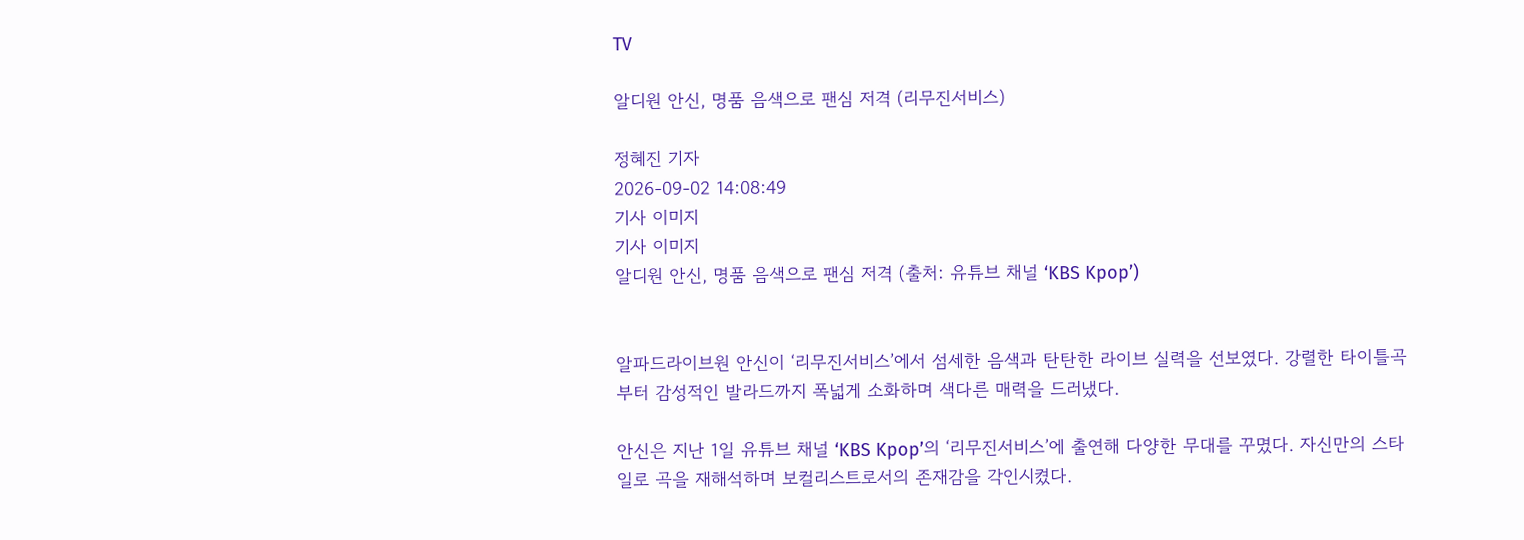TV

알디원 안신, 명품 음색으로 팬심 저격 (리무진서비스)

정혜진 기자
2026-09-02 14:08:49
기사 이미지
기사 이미지
알디원 안신, 명품 음색으로 팬심 저격 (출처: 유튜브 채널 ‘KBS Kpop’)


알파드라이브원 안신이 ‘리무진서비스’에서 섬세한 음색과 탄탄한 라이브 실력을 선보였다. 강렬한 타이틀곡부터 감성적인 발라드까지 폭넓게 소화하며 색다른 매력을 드러냈다.

안신은 지난 1일 유튜브 채널 ‘KBS Kpop’의 ‘리무진서비스’에 출연해 다양한 무대를 꾸몄다. 자신만의 스타일로 곡을 재해석하며 보컬리스트로서의 존재감을 각인시켰다.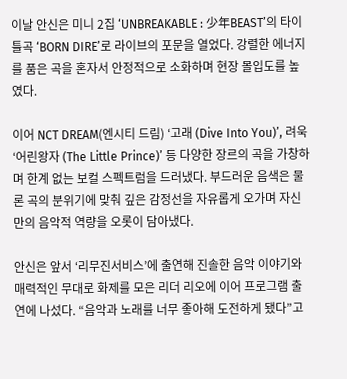이날 안신은 미니 2집 ‘UNBREAKABLE : 少年BEAST’의 타이틀곡 ‘BORN DIRE’로 라이브의 포문을 열었다. 강렬한 에너지를 품은 곡을 혼자서 안정적으로 소화하며 현장 몰입도를 높였다.

이어 NCT DREAM(엔시티 드림) ‘고래 (Dive Into You)’, 려욱 ‘어린왕자 (The Little Prince)’ 등 다양한 장르의 곡을 가창하며 한계 없는 보컬 스펙트럼을 드러냈다. 부드러운 음색은 물론 곡의 분위기에 맞춰 깊은 감정선을 자유롭게 오가며 자신만의 음악적 역량을 오롯이 담아냈다.

안신은 앞서 ‘리무진서비스’에 출연해 진솔한 음악 이야기와 매력적인 무대로 화제를 모은 리더 리오에 이어 프로그램 출연에 나섰다. “음악과 노래를 너무 좋아해 도전하게 됐다”고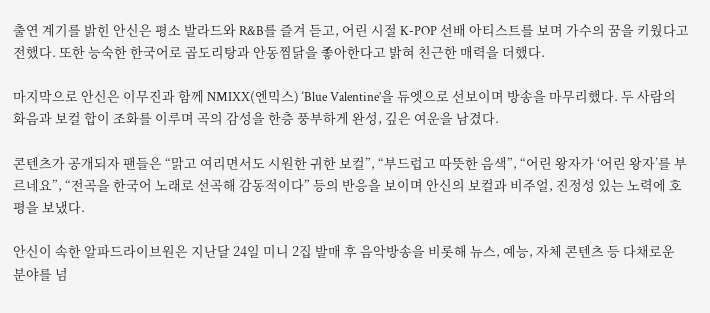출연 계기를 밝힌 안신은 평소 발라드와 R&B를 즐겨 듣고, 어린 시절 K-POP 선배 아티스트를 보며 가수의 꿈을 키웠다고 전했다. 또한 능숙한 한국어로 곱도리탕과 안동찜닭을 좋아한다고 밝혀 친근한 매력을 더했다.

마지막으로 안신은 이무진과 함께 NMIXX(엔믹스) ‘Blue Valentine’을 듀엣으로 선보이며 방송을 마무리했다. 두 사람의 화음과 보컬 합이 조화를 이루며 곡의 감성을 한층 풍부하게 완성, 깊은 여운을 남겼다.

콘텐츠가 공개되자 팬들은 “맑고 여리면서도 시원한 귀한 보컬”, “부드럽고 따뜻한 음색”, “어린 왕자가 ‘어린 왕자’를 부르네요”, “전곡을 한국어 노래로 선곡해 감동적이다” 등의 반응을 보이며 안신의 보컬과 비주얼, 진정성 있는 노력에 호평을 보냈다.

안신이 속한 알파드라이브원은 지난달 24일 미니 2집 발매 후 음악방송을 비롯해 뉴스, 예능, 자체 콘텐츠 등 다채로운 분야를 넘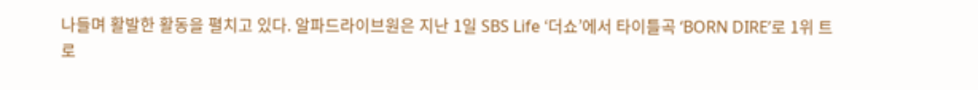나들며 활발한 활동을 펼치고 있다. 알파드라이브원은 지난 1일 SBS Life ‘더쇼’에서 타이틀곡 ‘BORN DIRE’로 1위 트로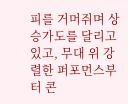피를 거머쥐며 상승가도를 달리고 있고, 무대 위 강렬한 퍼포먼스부터 콘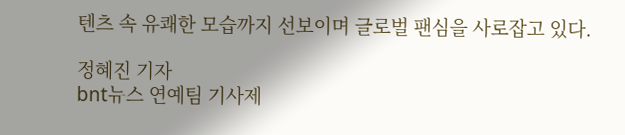텐츠 속 유쾌한 모습까지 선보이며 글로벌 팬심을 사로잡고 있다.

정혜진 기자
bnt뉴스 연예팀 기사제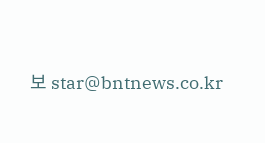보 star@bntnews.co.kr